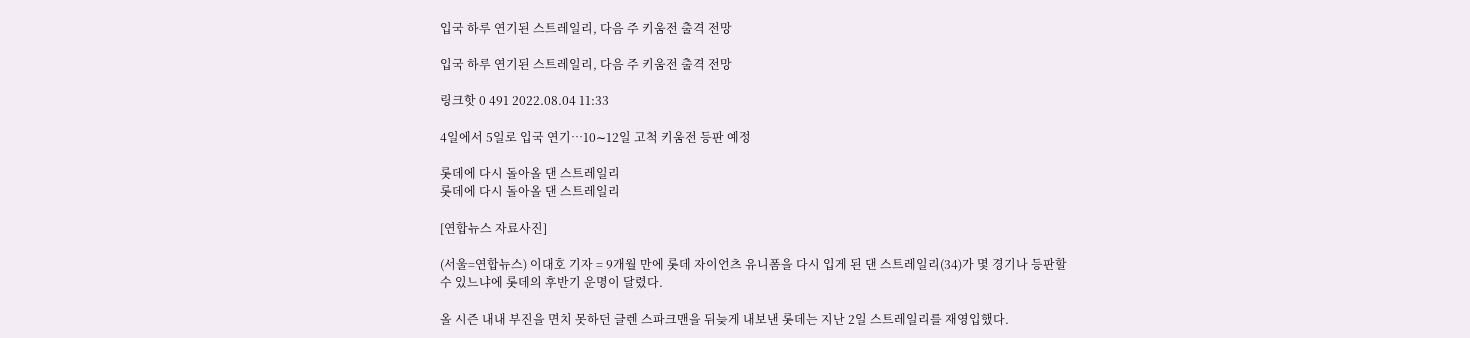입국 하루 연기된 스트레일리, 다음 주 키움전 출격 전망

입국 하루 연기된 스트레일리, 다음 주 키움전 출격 전망

링크핫 0 491 2022.08.04 11:33

4일에서 5일로 입국 연기…10∼12일 고척 키움전 등판 예정

롯데에 다시 돌아올 댄 스트레일리
롯데에 다시 돌아올 댄 스트레일리

[연합뉴스 자료사진]

(서울=연합뉴스) 이대호 기자 = 9개월 만에 롯데 자이언츠 유니폼을 다시 입게 된 댄 스트레일리(34)가 몇 경기나 등판할 수 있느냐에 롯데의 후반기 운명이 달렸다.

올 시즌 내내 부진을 면치 못하던 글렌 스파크맨을 뒤늦게 내보낸 롯데는 지난 2일 스트레일리를 재영입했다.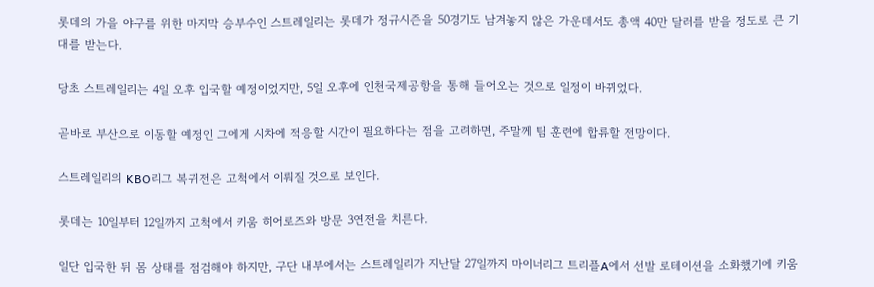롯데의 가을 야구를 위한 마지막 승부수인 스트레일리는 롯데가 정규시즌을 50경기도 남겨놓지 않은 가운데서도 총액 40만 달러를 받을 정도로 큰 기대를 받는다.

당초 스트레일리는 4일 오후 입국할 예정이었지만, 5일 오후에 인천국제공항을 통해 들어오는 것으로 일정이 바뀌었다.

곧바로 부산으로 이동할 예정인 그에게 시차에 적응할 시간이 필요하다는 점을 고려하면, 주말께 팀 훈련에 합류할 전망이다.

스트레일리의 KBO리그 복귀전은 고척에서 이뤄질 것으로 보인다.

롯데는 10일부터 12일까지 고척에서 키움 히어로즈와 방문 3연전을 치른다.

일단 입국한 뒤 몸 상태를 점검해야 하지만, 구단 내부에서는 스트레일리가 지난달 27일까지 마이너리그 트리플A에서 선발 로테이션을 소화했기에 키움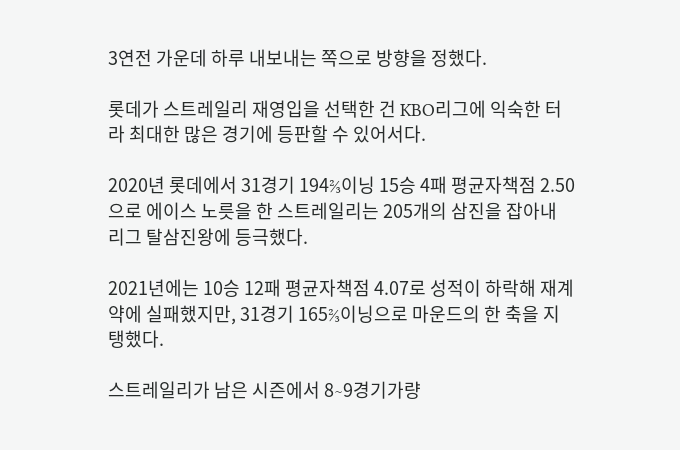3연전 가운데 하루 내보내는 쪽으로 방향을 정했다.

롯데가 스트레일리 재영입을 선택한 건 KBO리그에 익숙한 터라 최대한 많은 경기에 등판할 수 있어서다.

2020년 롯데에서 31경기 194⅔이닝 15승 4패 평균자책점 2.50으로 에이스 노릇을 한 스트레일리는 205개의 삼진을 잡아내 리그 탈삼진왕에 등극했다.

2021년에는 10승 12패 평균자책점 4.07로 성적이 하락해 재계약에 실패했지만, 31경기 165⅔이닝으로 마운드의 한 축을 지탱했다.

스트레일리가 남은 시즌에서 8∼9경기가량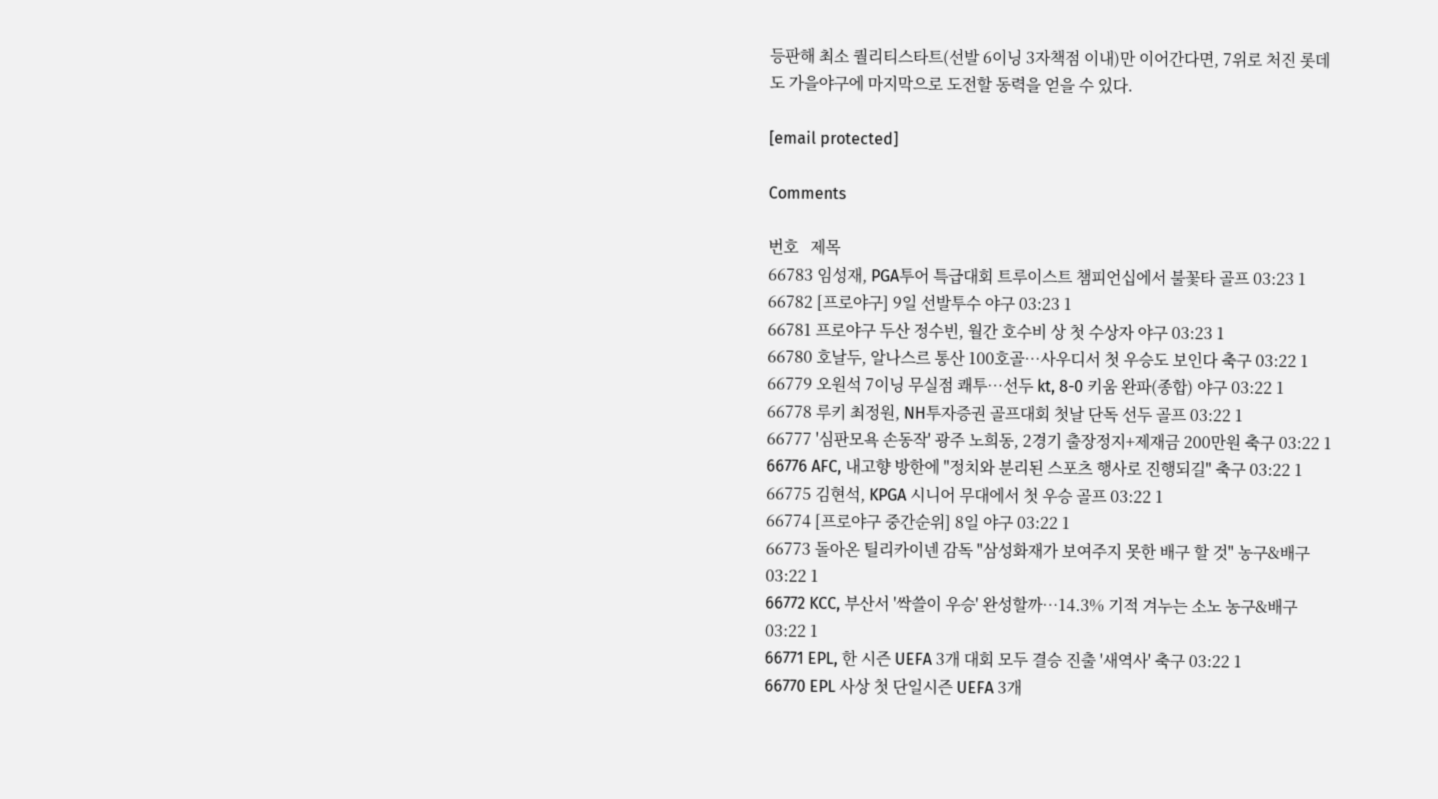등판해 최소 퀄리티스타트(선발 6이닝 3자책점 이내)만 이어간다면, 7위로 처진 롯데도 가을야구에 마지막으로 도전할 동력을 얻을 수 있다.

[email protected]

Comments

번호   제목
66783 임성재, PGA투어 특급대회 트루이스트 챔피언십에서 불꽃타 골프 03:23 1
66782 [프로야구] 9일 선발투수 야구 03:23 1
66781 프로야구 두산 정수빈, 월간 호수비 상 첫 수상자 야구 03:23 1
66780 호날두, 알나스르 통산 100호골…사우디서 첫 우승도 보인다 축구 03:22 1
66779 오원석 7이닝 무실점 쾌투…선두 kt, 8-0 키움 완파(종합) 야구 03:22 1
66778 루키 최정원, NH투자증권 골프대회 첫날 단독 선두 골프 03:22 1
66777 '심판모욕 손동작' 광주 노희동, 2경기 출장정지+제재금 200만원 축구 03:22 1
66776 AFC, 내고향 방한에 "정치와 분리된 스포츠 행사로 진행되길" 축구 03:22 1
66775 김현석, KPGA 시니어 무대에서 첫 우승 골프 03:22 1
66774 [프로야구 중간순위] 8일 야구 03:22 1
66773 돌아온 틸리카이넨 감독 "삼성화재가 보여주지 못한 배구 할 것" 농구&배구 03:22 1
66772 KCC, 부산서 '싹쓸이 우승' 완성할까…14.3% 기적 겨누는 소노 농구&배구 03:22 1
66771 EPL, 한 시즌 UEFA 3개 대회 모두 결승 진출 '새역사' 축구 03:22 1
66770 EPL 사상 첫 단일시즌 UEFA 3개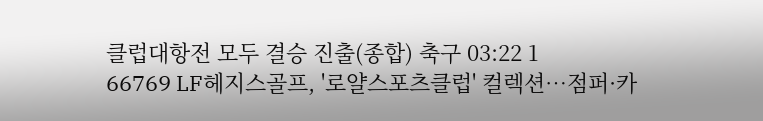클럽대항전 모두 결승 진출(종합) 축구 03:22 1
66769 LF헤지스골프, '로얄스포츠클럽' 컬렉션…점퍼·카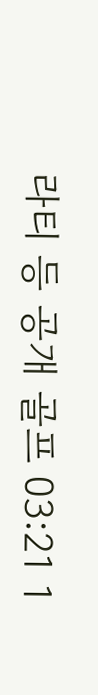라티 등 공개 골프 03:21 1